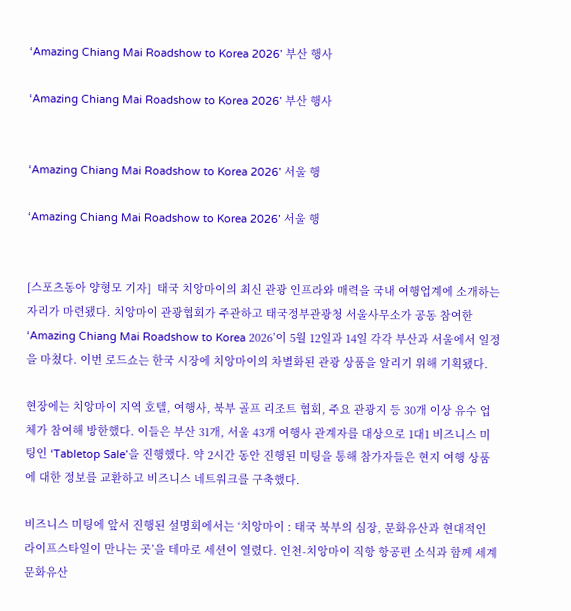‘Amazing Chiang Mai Roadshow to Korea 2026’ 부산 행사

‘Amazing Chiang Mai Roadshow to Korea 2026’ 부산 행사


‘Amazing Chiang Mai Roadshow to Korea 2026’ 서울 행

‘Amazing Chiang Mai Roadshow to Korea 2026’ 서울 행


[스포츠동아 양형모 기자]  태국 치앙마이의 최신 관광 인프라와 매력을 국내 여행업계에 소개하는 자리가 마련됐다. 치앙마이 관광협회가 주관하고 태국정부관광청 서울사무소가 공동 참여한 ‘Amazing Chiang Mai Roadshow to Korea 2026’이 5월 12일과 14일 각각 부산과 서울에서 일정을 마쳤다. 이번 로드쇼는 한국 시장에 치앙마이의 차별화된 관광 상품을 알리기 위해 기획됐다.

현장에는 치앙마이 지역 호텔, 여행사, 북부 골프 리조트 협회, 주요 관광지 등 30개 이상 유수 업체가 참여해 방한했다. 이들은 부산 31개, 서울 43개 여행사 관계자를 대상으로 1대1 비즈니스 미팅인 ‘Tabletop Sale’을 진행했다. 약 2시간 동안 진행된 미팅을 통해 참가자들은 현지 여행 상품에 대한 정보를 교환하고 비즈니스 네트워크를 구축했다.

비즈니스 미팅에 앞서 진행된 설명회에서는 ‘치앙마이 : 태국 북부의 심장, 문화유산과 현대적인 라이프스타일이 만나는 곳’을 테마로 세션이 열렸다. 인천-치앙마이 직항 항공편 소식과 함께 세계문화유산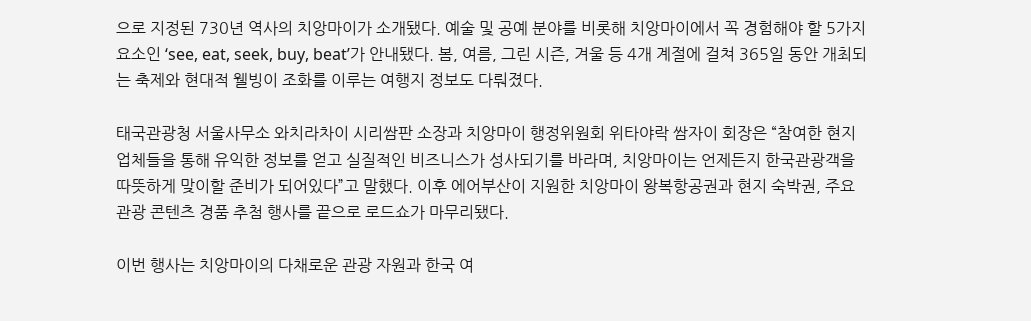으로 지정된 730년 역사의 치앙마이가 소개됐다. 예술 및 공예 분야를 비롯해 치앙마이에서 꼭 경험해야 할 5가지 요소인 ‘see, eat, seek, buy, beat’가 안내됐다. 봄, 여름, 그린 시즌, 겨울 등 4개 계절에 걸쳐 365일 동안 개최되는 축제와 현대적 웰빙이 조화를 이루는 여행지 정보도 다뤄졌다.

태국관광청 서울사무소 와치라차이 시리쌈판 소장과 치앙마이 행정위원회 위타야락 쌈자이 회장은 “참여한 현지업체들을 통해 유익한 정보를 얻고 실질적인 비즈니스가 성사되기를 바라며, 치앙마이는 언제든지 한국관광객을 따뜻하게 맞이할 준비가 되어있다”고 말했다. 이후 에어부산이 지원한 치앙마이 왕복항공권과 현지 숙박권, 주요 관광 콘텐츠 경품 추첨 행사를 끝으로 로드쇼가 마무리됐다.

이번 행사는 치앙마이의 다채로운 관광 자원과 한국 여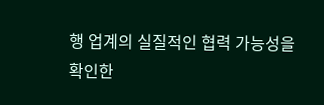행 업계의 실질적인 협력 가능성을 확인한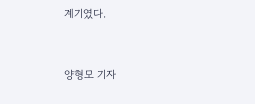계기였다.


양형모 기자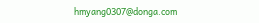hmyang0307@donga.com